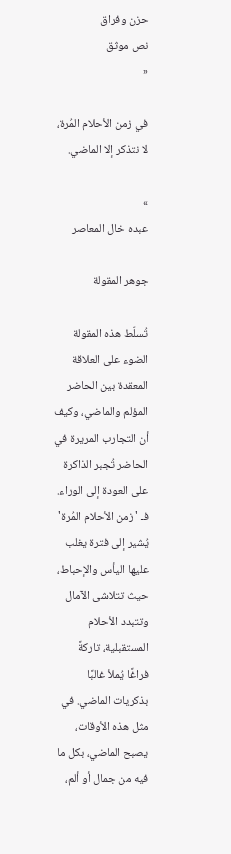حزن وفراق
نص موثق
«

في زمن الأحلام المُرة، لا نتذكر إلا الماضي.

»
عبده خال المعاصر

جوهر المقولة

تُسلّط هذه المقولة الضوء على العلاقة المعقدة بين الحاضر المؤلم والماضي، وكيف أن التجارب المريرة في الحاضر تُجبر الذاكرة على العودة إلى الوراء. فـ 'زمن الأحلام المُرة' يُشير إلى فترة يغلب عليها اليأس والإحباط، حيث تتلاشى الآمال وتتبدد الأحلام المستقبلية، تاركةً فراغًا يُملأ غالبًا بذكريات الماضي. في مثل هذه الأوقات، يصبح الماضي، بكل ما فيه من جمال أو ألم،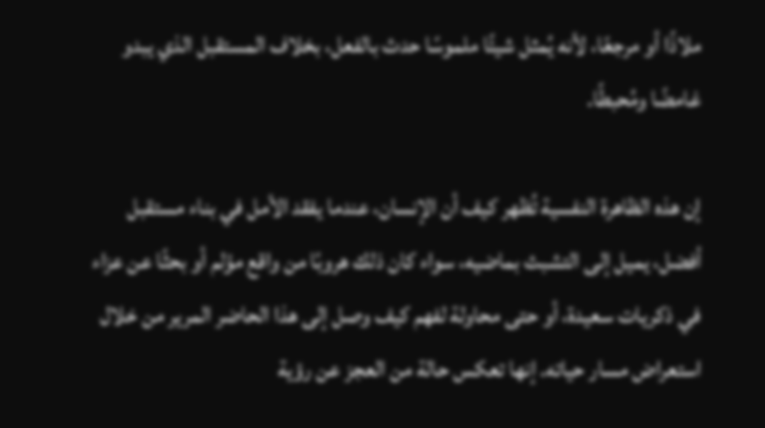ملاذًا أو مرجعًا، لأنه يُمثل شيئًا ملموسًا حدث بالفعل، بخلاف المستقبل الذي يبدو غامضًا ومُحبطًا.

إن هذه الظاهرة النفسية تُظهر كيف أن الإنسان، عندما يفقد الأمل في بناء مستقبل أفضل، يميل إلى التشبث بماضيه، سواء كان ذلك هروبًا من واقع مؤلم أو بحثًا عن عزاء في ذكريات سعيدة، أو حتى محاولة لفهم كيف وصل إلى هذا الحاضر المرير من خلال استعراض مسار حياته. إنها تعكس حالة من العجز عن رؤية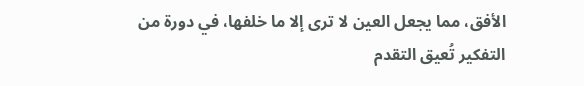الأفق، مما يجعل العين لا ترى إلا ما خلفها، في دورة من التفكير تُعيق التقدم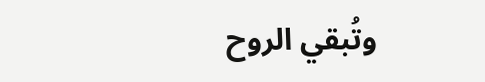وتُبقي الروح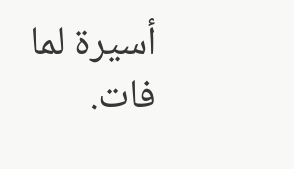أسيرة لما فات.